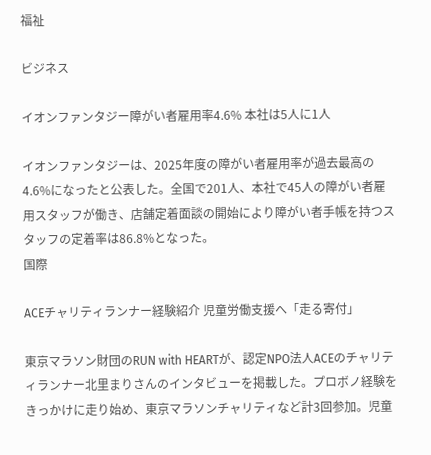福祉

ビジネス

イオンファンタジー障がい者雇用率4.6% 本社は5人に1人

イオンファンタジーは、2025年度の障がい者雇用率が過去最高の4.6%になったと公表した。全国で201人、本社で45人の障がい者雇用スタッフが働き、店舗定着面談の開始により障がい者手帳を持つスタッフの定着率は86.8%となった。
国際

ACEチャリティランナー経験紹介 児童労働支援へ「走る寄付」

東京マラソン財団のRUN with HEARTが、認定NPO法人ACEのチャリティランナー北里まりさんのインタビューを掲載した。プロボノ経験をきっかけに走り始め、東京マラソンチャリティなど計3回参加。児童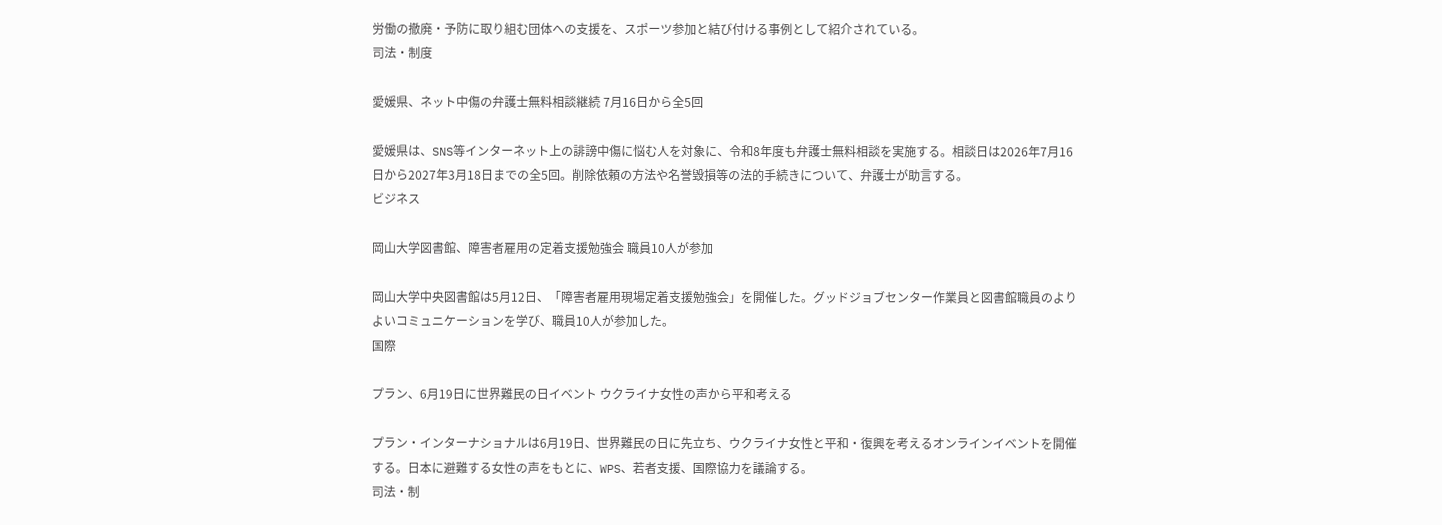労働の撤廃・予防に取り組む団体への支援を、スポーツ参加と結び付ける事例として紹介されている。
司法・制度

愛媛県、ネット中傷の弁護士無料相談継続 7月16日から全5回

愛媛県は、SNS等インターネット上の誹謗中傷に悩む人を対象に、令和8年度も弁護士無料相談を実施する。相談日は2026年7月16日から2027年3月18日までの全5回。削除依頼の方法や名誉毀損等の法的手続きについて、弁護士が助言する。
ビジネス

岡山大学図書館、障害者雇用の定着支援勉強会 職員10人が参加

岡山大学中央図書館は5月12日、「障害者雇用現場定着支援勉強会」を開催した。グッドジョブセンター作業員と図書館職員のよりよいコミュニケーションを学び、職員10人が参加した。
国際

プラン、6月19日に世界難民の日イベント ウクライナ女性の声から平和考える

プラン・インターナショナルは6月19日、世界難民の日に先立ち、ウクライナ女性と平和・復興を考えるオンラインイベントを開催する。日本に避難する女性の声をもとに、WPS、若者支援、国際協力を議論する。
司法・制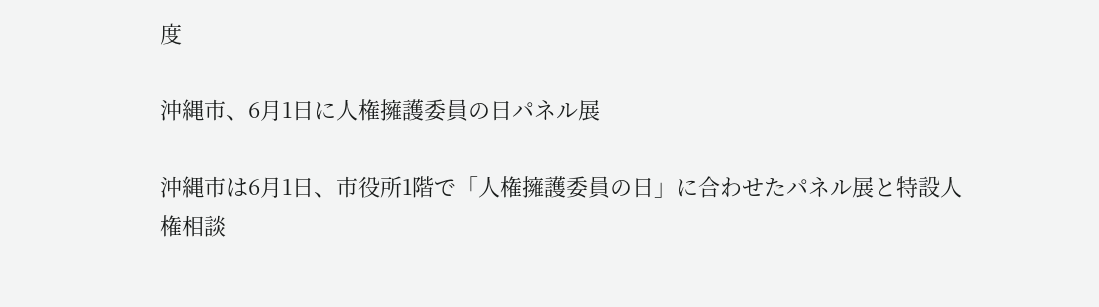度

沖縄市、6月1日に人権擁護委員の日パネル展

沖縄市は6月1日、市役所1階で「人権擁護委員の日」に合わせたパネル展と特設人権相談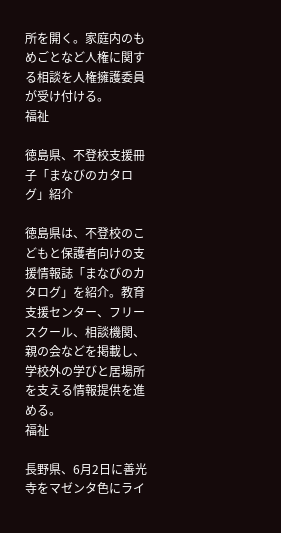所を開く。家庭内のもめごとなど人権に関する相談を人権擁護委員が受け付ける。
福祉

徳島県、不登校支援冊子「まなびのカタログ」紹介

徳島県は、不登校のこどもと保護者向けの支援情報誌「まなびのカタログ」を紹介。教育支援センター、フリースクール、相談機関、親の会などを掲載し、学校外の学びと居場所を支える情報提供を進める。
福祉

長野県、6月2日に善光寺をマゼンタ色にライ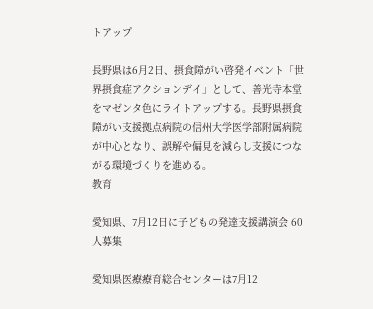トアップ

長野県は6月2日、摂食障がい啓発イベント「世界摂食症アクションデイ」として、善光寺本堂をマゼンタ色にライトアップする。長野県摂食障がい支援拠点病院の信州大学医学部附属病院が中心となり、誤解や偏見を減らし支援につながる環境づくりを進める。
教育

愛知県、7月12日に子どもの発達支援講演会 60人募集

愛知県医療療育総合センターは7月12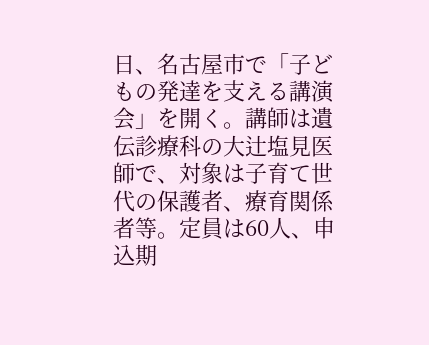日、名古屋市で「子どもの発達を支える講演会」を開く。講師は遺伝診療科の大辻塩見医師で、対象は子育て世代の保護者、療育関係者等。定員は60人、申込期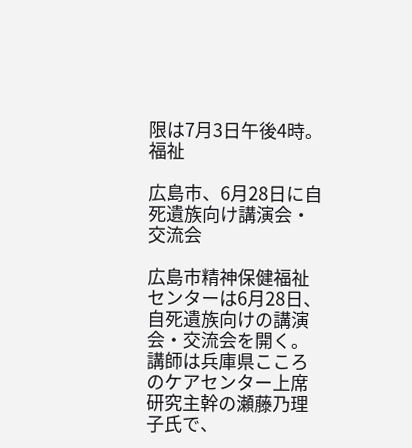限は7月3日午後4時。
福祉

広島市、6月28日に自死遺族向け講演会・交流会

広島市精神保健福祉センターは6月28日、自死遺族向けの講演会・交流会を開く。講師は兵庫県こころのケアセンター上席研究主幹の瀬藤乃理子氏で、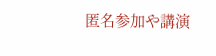匿名参加や講演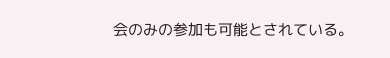会のみの参加も可能とされている。